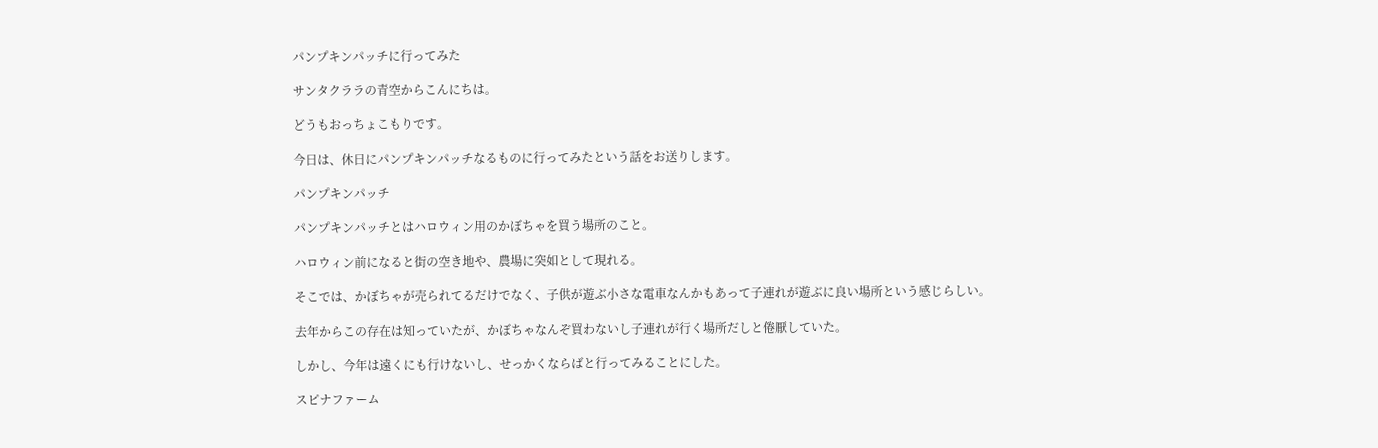パンプキンパッチに行ってみた

サンタクララの青空からこんにちは。

どうもおっちょこもりです。

今日は、休日にパンプキンパッチなるものに行ってみたという話をお送りします。

パンプキンパッチ

パンプキンパッチとはハロウィン用のかぼちゃを買う場所のこと。

ハロウィン前になると街の空き地や、農場に突如として現れる。

そこでは、かぼちゃが売られてるだけでなく、子供が遊ぶ小さな電車なんかもあって子連れが遊ぶに良い場所という感じらしい。

去年からこの存在は知っていたが、かぼちゃなんぞ買わないし子連れが行く場所だしと倦厭していた。

しかし、今年は遠くにも行けないし、せっかくならばと行ってみることにした。

スピナファーム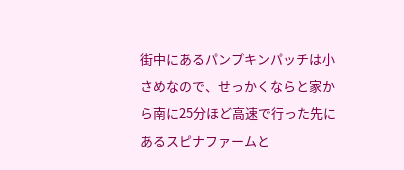街中にあるパンプキンパッチは小さめなので、せっかくならと家から南に25分ほど高速で行った先にあるスピナファームと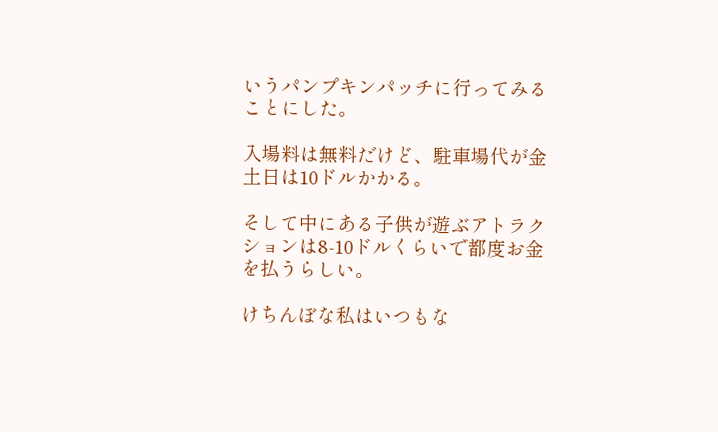いうパンプキンパッチに行ってみることにした。

入場料は無料だけど、駐車場代が金土日は10ドルかかる。

そして中にある子供が遊ぶアトラクションは8-10ドルくらいで都度お金を払うらしい。

けちんぼな私はいつもな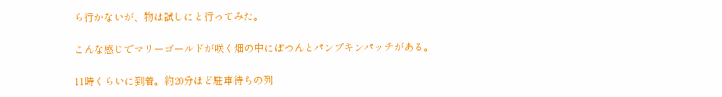ら行かないが、物は試しにと行ってみた。

こんな感じでマリーゴールドが咲く畑の中にぽつんとパンプキンパッチがある。

11時くらいに到着。約20分ほど駐車待ちの列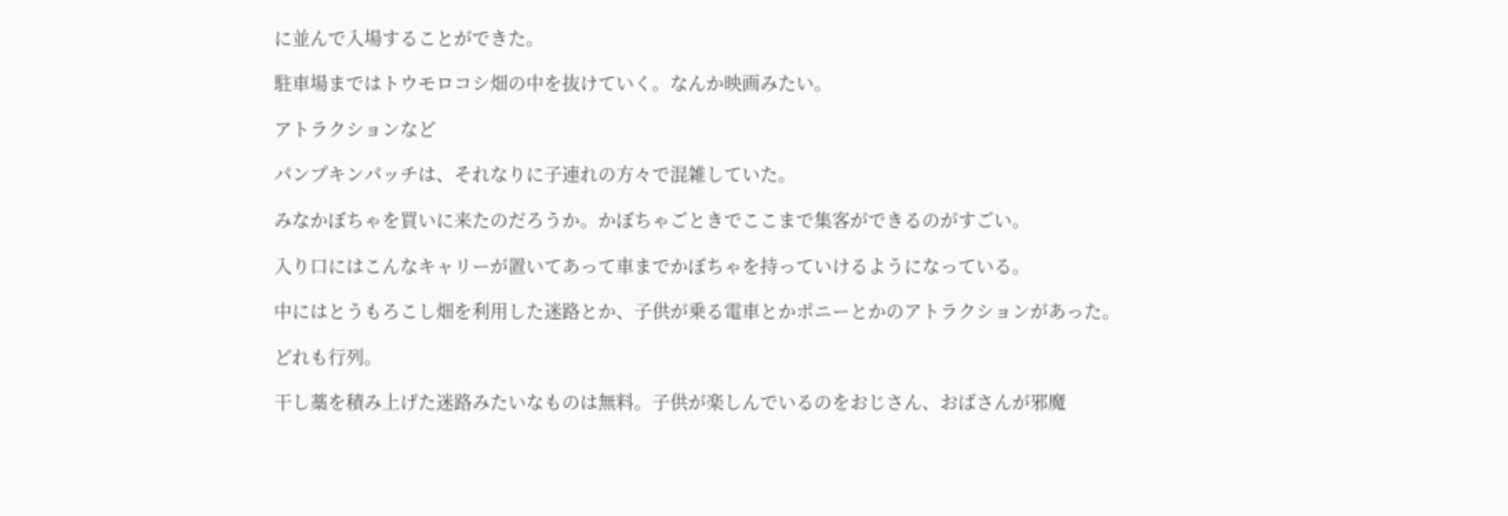に並んで入場することができた。

駐車場まではトウモロコシ畑の中を抜けていく。なんか映画みたい。

アトラクションなど

パンプキンパッチは、それなりに子連れの方々で混雑していた。

みなかぼちゃを買いに来たのだろうか。かぼちゃごときでここまで集客ができるのがすごい。

入り口にはこんなキャリーが置いてあって車までかぼちゃを持っていけるようになっている。

中にはとうもろこし畑を利用した迷路とか、子供が乗る電車とかポニーとかのアトラクションがあった。

どれも行列。

干し藁を積み上げた迷路みたいなものは無料。子供が楽しんでいるのをおじさん、おばさんが邪魔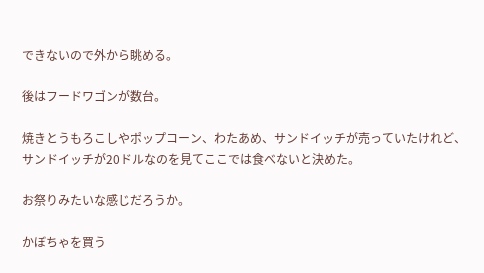できないので外から眺める。

後はフードワゴンが数台。

焼きとうもろこしやポップコーン、わたあめ、サンドイッチが売っていたけれど、サンドイッチが20ドルなのを見てここでは食べないと決めた。

お祭りみたいな感じだろうか。

かぼちゃを買う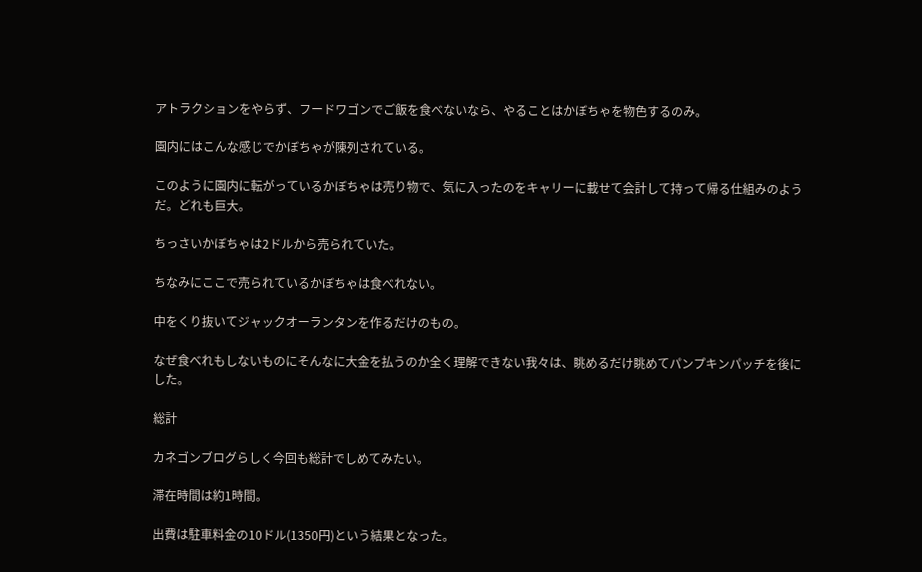アトラクションをやらず、フードワゴンでご飯を食べないなら、やることはかぼちゃを物色するのみ。

園内にはこんな感じでかぼちゃが陳列されている。

このように園内に転がっているかぼちゃは売り物で、気に入ったのをキャリーに載せて会計して持って帰る仕組みのようだ。どれも巨大。

ちっさいかぼちゃは2ドルから売られていた。

ちなみにここで売られているかぼちゃは食べれない。

中をくり抜いてジャックオーランタンを作るだけのもの。

なぜ食べれもしないものにそんなに大金を払うのか全く理解できない我々は、眺めるだけ眺めてパンプキンパッチを後にした。

総計

カネゴンブログらしく今回も総計でしめてみたい。

滞在時間は約1時間。

出費は駐車料金の10ドル(1350円)という結果となった。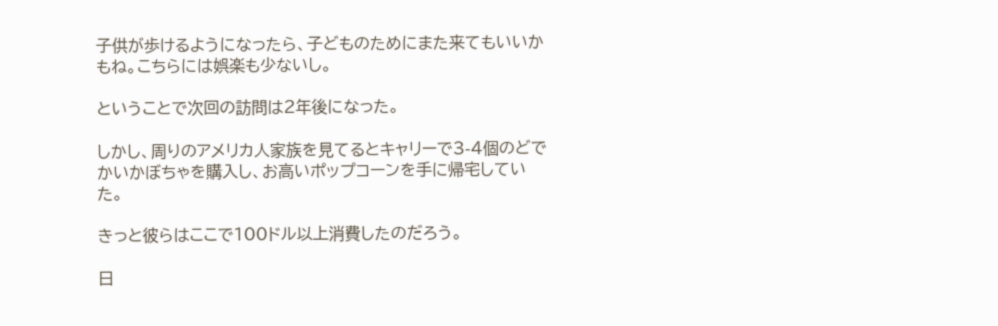子供が歩けるようになったら、子どものためにまた来てもいいかもね。こちらには娯楽も少ないし。

ということで次回の訪問は2年後になった。

しかし、周りのアメリカ人家族を見てるとキャリーで3-4個のどでかいかぼちゃを購入し、お高いポップコーンを手に帰宅していた。

きっと彼らはここで100ドル以上消費したのだろう。

日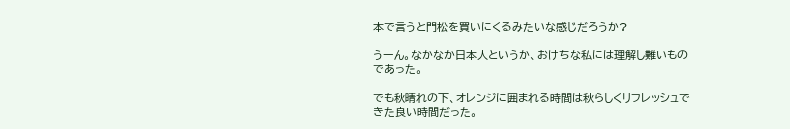本で言うと門松を買いにくるみたいな感じだろうか?

うーん。なかなか日本人というか、おけちな私には理解し難いものであった。

でも秋晴れの下、オレンジに囲まれる時間は秋らしくリフレッシュできた良い時間だった。